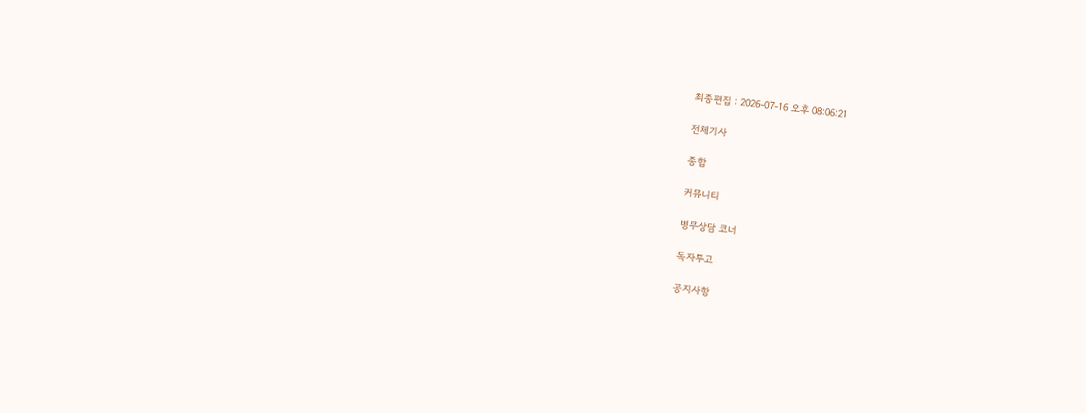최종편집 : 2026-07-16 오후 08:06:21

전체기사

종합

커뮤니티

병무상담 코너

독자투고

공지사항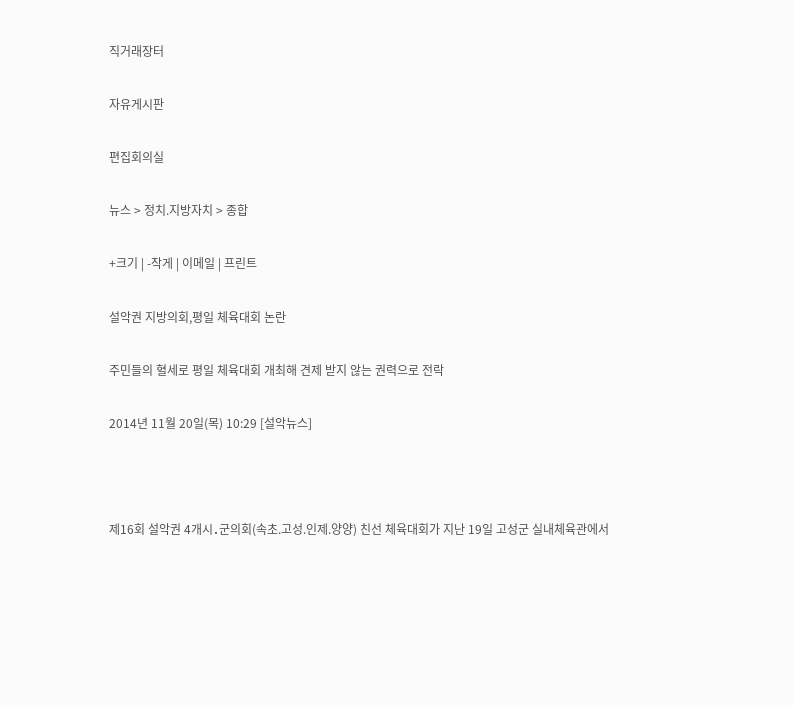직거래장터

자유게시판

편집회의실

뉴스 > 정치.지방자치 > 종합

+크기 | -작게 | 이메일 | 프린트

설악권 지방의회,평일 체육대회 논란

주민들의 혈세로 평일 체육대회 개최해 견제 받지 않는 권력으로 전락

2014년 11월 20일(목) 10:29 [설악뉴스]



제16회 설악권 4개시․군의회(속초.고성.인제.양양) 친선 체육대회가 지난 19일 고성군 실내체육관에서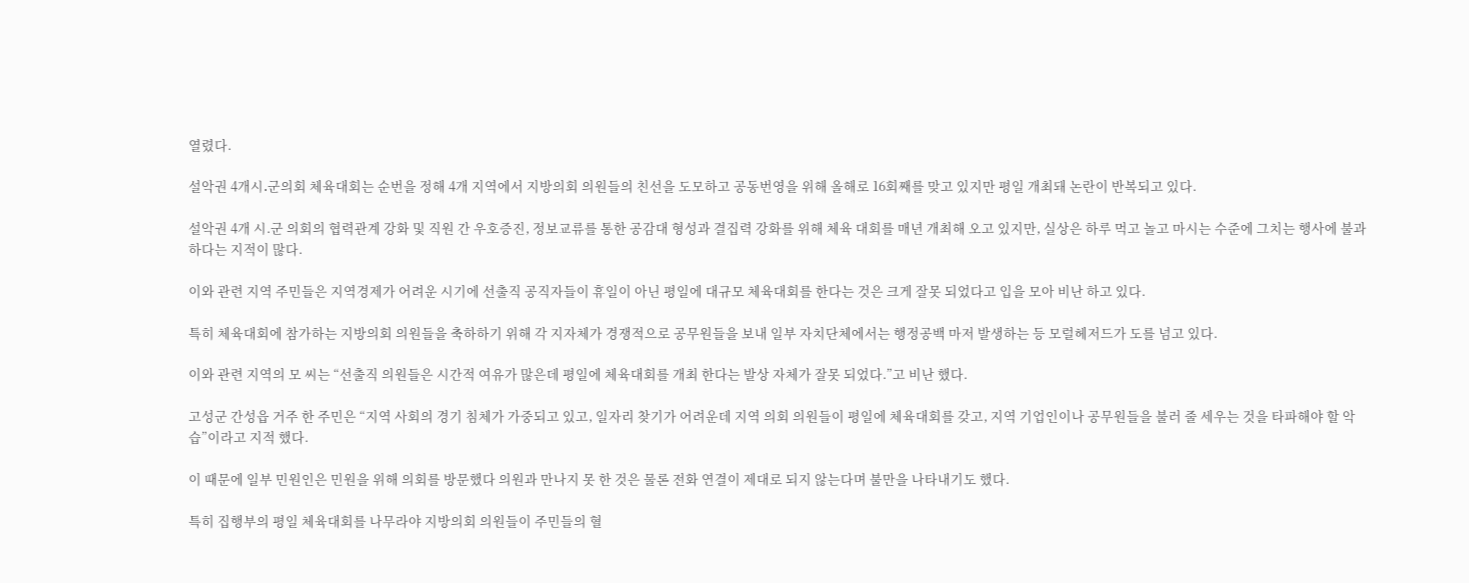열렸다.

설악권 4개시․군의회 체육대회는 순번을 정해 4개 지역에서 지방의회 의원들의 친선을 도모하고 공동번영을 위해 올해로 16회째를 맞고 있지만 평일 개최돼 논란이 반복되고 있다.

설악권 4개 시.군 의회의 협력관계 강화 및 직원 간 우호증진, 정보교류를 통한 공감대 형성과 결집력 강화를 위해 체육 대회를 매년 개최해 오고 있지만, 실상은 하루 먹고 놀고 마시는 수준에 그치는 행사에 불과하다는 지적이 많다.

이와 관련 지역 주민들은 지역경제가 어려운 시기에 선출직 공직자들이 휴일이 아닌 평일에 대규모 체육대회를 한다는 것은 크게 잘못 되었다고 입을 모아 비난 하고 있다.

특히 체육대회에 참가하는 지방의회 의원들을 축하하기 위해 각 지자체가 경쟁적으로 공무원들을 보내 일부 자치단체에서는 행정공백 마저 발생하는 등 모럴헤저드가 도를 넘고 있다.

이와 관련 지역의 모 씨는 “선출직 의원들은 시간적 여유가 많은데 평일에 체육대회를 개최 한다는 발상 자체가 잘못 되었다.”고 비난 했다.

고성군 간성읍 거주 한 주민은 “지역 사회의 경기 침체가 가중되고 있고, 일자리 찾기가 어려운데 지역 의회 의원들이 평일에 체육대회를 갖고, 지역 기업인이나 공무원들을 불러 줄 세우는 것을 타파해야 할 악습”이라고 지적 했다.

이 때문에 일부 민원인은 민원을 위해 의회를 방문했다 의원과 만나지 못 한 것은 물론 전화 연결이 제대로 되지 않는다며 불만을 나타내기도 했다.

특히 집행부의 평일 체육대회를 나무라야 지방의회 의원들이 주민들의 혈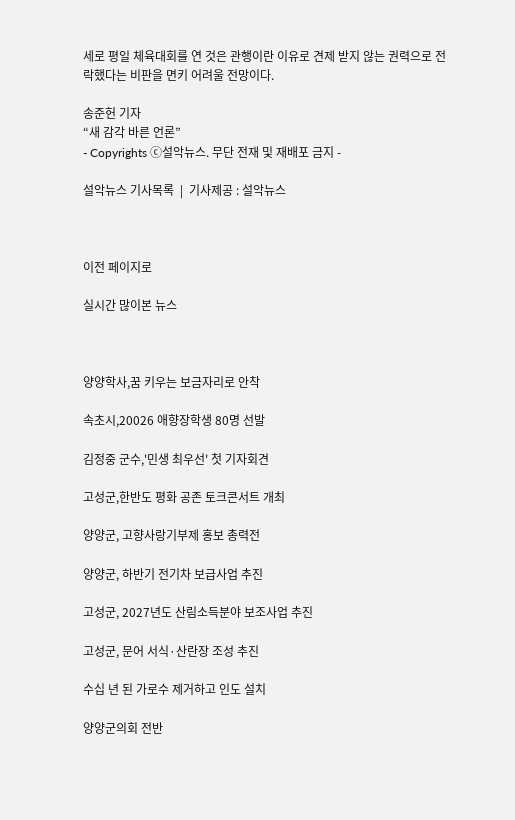세로 평일 체육대회를 연 것은 관행이란 이유로 견제 받지 않는 권력으로 전락했다는 비판을 면키 어려울 전망이다.

송준헌 기자
“새 감각 바른 언론”
- Copyrights ⓒ설악뉴스. 무단 전재 및 재배포 금지 -

설악뉴스 기사목록  |  기사제공 : 설악뉴스



이전 페이지로

실시간 많이본 뉴스



양양학사,꿈 키우는 보금자리로 안착

속초시,20026 애향장학생 80명 선발

김정중 군수,'민생 최우선' 첫 기자회견

고성군,한반도 평화 공존 토크콘서트 개최

양양군, 고향사랑기부제 홍보 총력전

양양군, 하반기 전기차 보급사업 추진

고성군, 2027년도 산림소득분야 보조사업 추진

고성군, 문어 서식·산란장 조성 추진

수십 년 된 가로수 제거하고 인도 설치

양양군의회 전반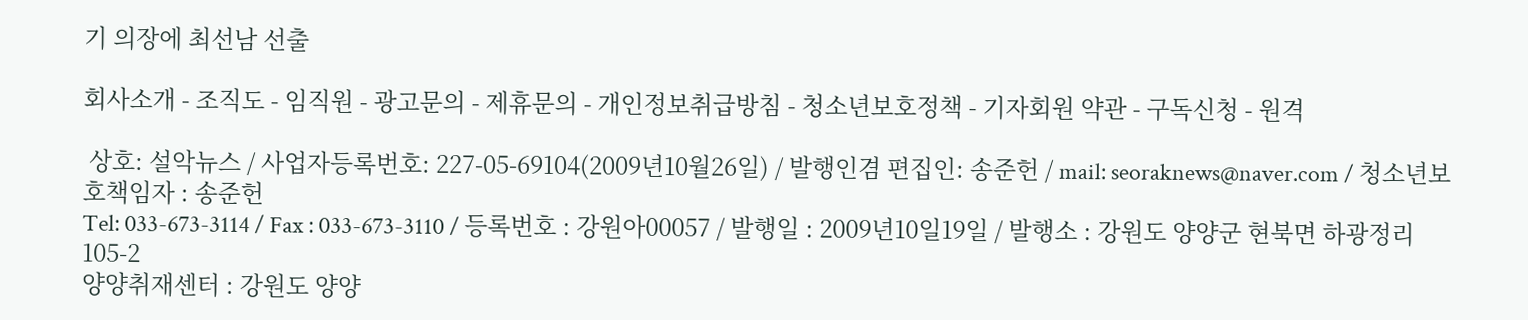기 의장에 최선남 선출

회사소개 - 조직도 - 임직원 - 광고문의 - 제휴문의 - 개인정보취급방침 - 청소년보호정책 - 기자회원 약관 - 구독신청 - 원격

 상호: 설악뉴스 / 사업자등록번호: 227-05-69104(2009년10월26일) / 발행인겸 편집인: 송준헌 / mail: seoraknews@naver.com / 청소년보호책임자 : 송준헌
Tel: 033-673-3114 / Fax : 033-673-3110 / 등록번호 : 강원아00057 / 발행일 : 2009년10일19일 / 발행소 : 강원도 양양군 현북면 하광정리 105-2
양양취재센터 : 강원도 양양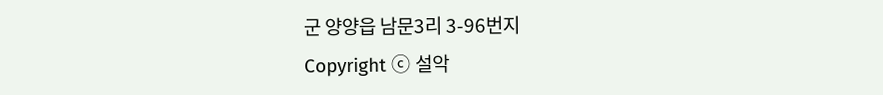군 양양읍 남문3리 3-96번지
Copyright ⓒ 설악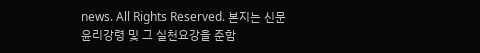news. All Rights Reserved. 본지는 신문 윤리강령 및 그 실천요강을 준함